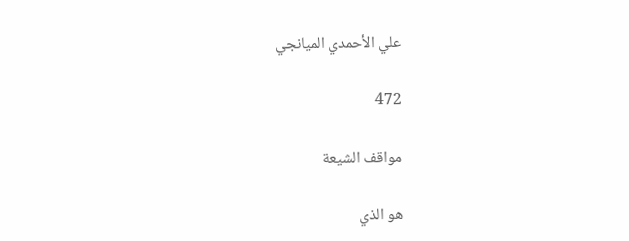علي الأحمدي الميانجي

472

مواقف الشيعة

هو الذي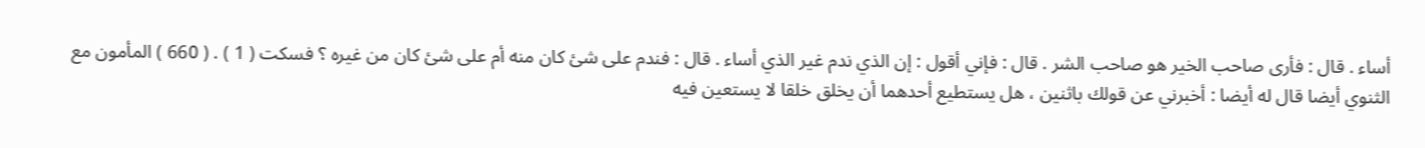أساء . قال : فأرى صاحب الخير هو صاحب الشر . قال : فإني أقول : إن الذي ندم غير الذي أساء . قال : فندم على شئ كان منه أم على شئ كان من غيره ؟ فسكت ( 1 ) . ( 660 ) المأمون مع الثنوي أيضا قال له أيضا : أخبرني عن قولك باثنين ، هل يستطيع أحدهما أن يخلق خلقا لا يستعين فيه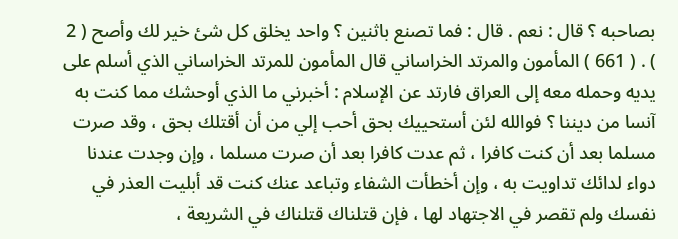بصاحبه ؟ قال : نعم . قال : فما تصنع باثنين ؟ واحد يخلق كل شئ خير لك وأصح ( 2 ) . ( 661 ) المأمون والمرتد الخراساني قال المأمون للمرتد الخراساني الذي أسلم على يديه وحمله معه إلى العراق فارتد عن الإسلام : أخبرني ما الذي أوحشك مما كنت به آنسا من ديننا ؟ فوالله لئن أستحييك بحق أحب إلي من أن أقتلك بحق ، وقد صرت مسلما بعد أن كنت كافرا ، ثم عدت كافرا بعد أن صرت مسلما ، وإن وجدت عندنا دواء لدائك تداويت به ، وإن أخطأت الشفاء وتباعد عنك كنت قد أبليت العذر في نفسك ولم تقصر في الاجتهاد لها ، فإن قتلناك قتلناك في الشريعة ،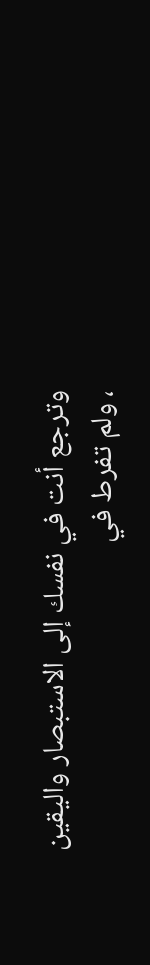وترجع أنت في نفسك إلى الاستبصار واليقين ، ولم تفرط في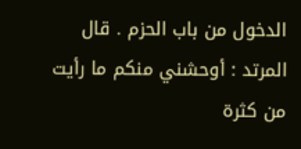الدخول من باب الحزم . قال المرتد : أوحشني منكم ما رأيت من كثرة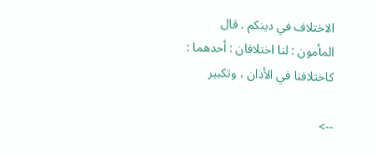الاختلاف في دينكم . قال المأمون : لنا اختلافان : أحدهما : كاختلافنا في الأذان ، وتكبير

-->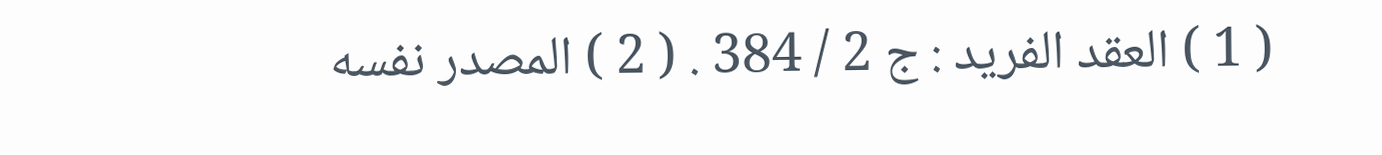( 1 ) العقد الفريد : ج 2 / 384 . ( 2 ) المصدر نفسه